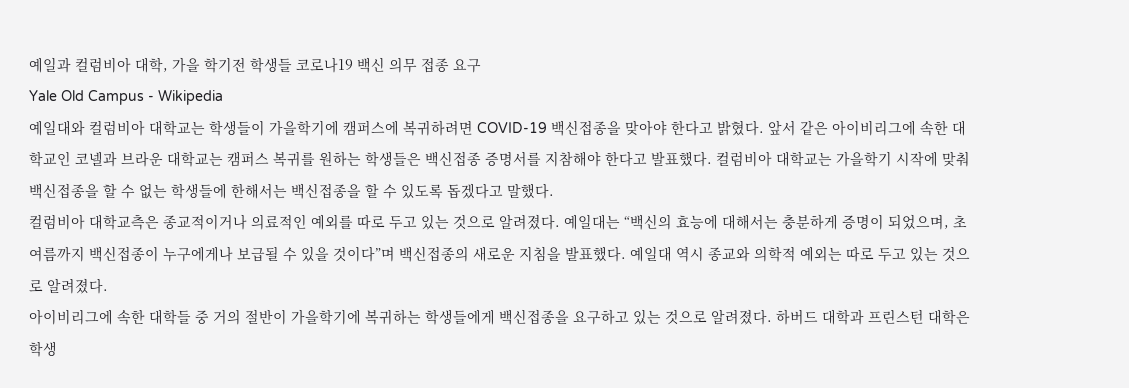예일과 컬럼비아 대학, 가을 학기전 학생들 코로나19 백신 의무 접종 요구
Yale Old Campus - Wikipedia
예일대와 컬럼비아 대학교는 학생들이 가을학기에 캠퍼스에 복귀하려면 COVID-19 백신접종을 맞아야 한다고 밝혔다. 앞서 같은 아이비리그에 속한 대학교인 코넬과 브라운 대학교는 캠퍼스 복귀를 원하는 학생들은 백신접종 증명서를 지참해야 한다고 발표했다. 컬럼비아 대학교는 가을학기 시작에 맞춰 백신접종을 할 수 없는 학생들에 한해서는 백신접종을 할 수 있도록 돕겠다고 말했다.
컬럼비아 대학교측은 종교적이거나 의료적인 예외를 따로 두고 있는 것으로 알려졌다. 예일대는 “백신의 효능에 대해서는 충분하게 증명이 되었으며, 초여름까지 백신접종이 누구에게나 보급될 수 있을 것이다”며 백신접종의 새로운 지침을 발표했다. 예일대 역시 종교와 의학적 예외는 따로 두고 있는 것으로 알려졌다.
아이비리그에 속한 대학들 중 거의 절반이 가을학기에 복귀하는 학생들에게 백신접종을 요구하고 있는 것으로 알려졌다. 하버드 대학과 프린스턴 대학은 학생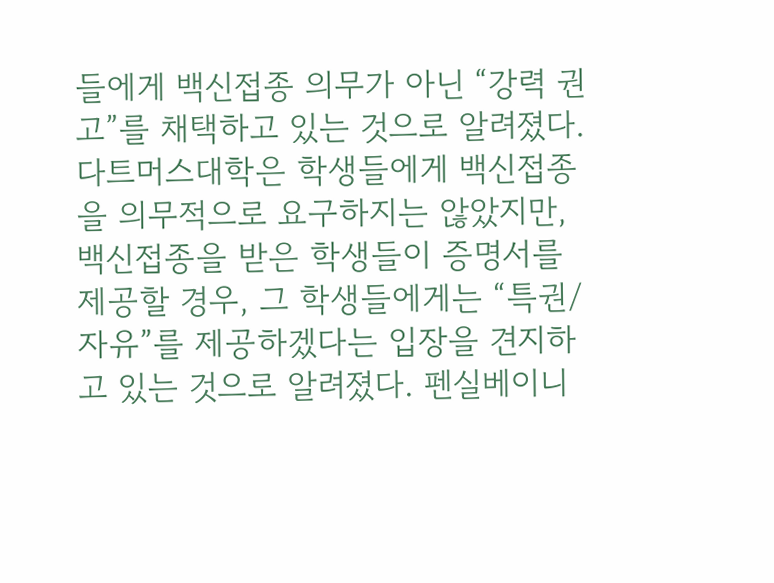들에게 백신접종 의무가 아닌 “강력 권고”를 채택하고 있는 것으로 알려졌다.
다트머스대학은 학생들에게 백신접종을 의무적으로 요구하지는 않았지만, 백신접종을 받은 학생들이 증명서를 제공할 경우, 그 학생들에게는 “특권/자유”를 제공하겠다는 입장을 견지하고 있는 것으로 알려졌다. 펜실베이니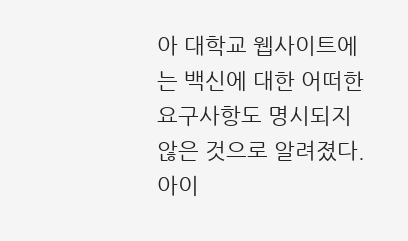아 대학교 웹사이트에는 백신에 대한 어떠한 요구사항도 명시되지 않은 것으로 알려졌다.
아이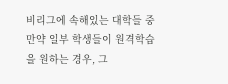비리그에 속해있는 대학들 중 만약 일부 학생들이 원격학습을 원하는 경우, 그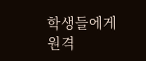학생들에게 원격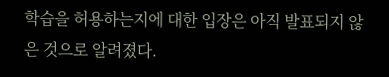학습을 허용하는지에 대한 입장은 아직 발표되지 않은 것으로 알려졌다.